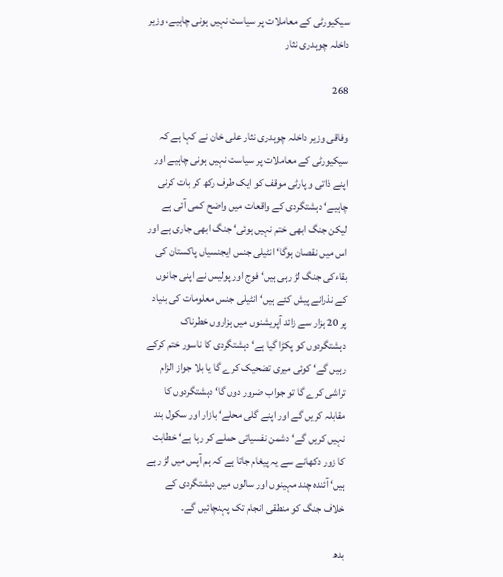سیکیورٹی کے معاملات پر سیاست نہیں ہونی چاہیے، وزیر داخلہ چوہدری نثار

268

وفاقی وزیر داخلہ چوہدری نثار علی خان نے کہا ہے کہ سیکیورٹی کے معاملات پر سیاست نہیں ہونی چاہیے اور اپنے ذاتی و پارٹی موقف کو ایک طرف رکھ کر بات کرنی چاہیے‘ دہشتگردی کے واقعات میں واضح کمی آئی ہے لیکن جنگ ابھی ختم نہیں ہوئی‘ جنگ ابھی جاری ہے اور اس میں نقصان ہوگا‘ انٹیلی جنس ایجنسیاں پاکستان کی بقاءکی جنگ لڑ رہی ہیں‘ فوج اور پولیس نے اپنی جانوں کے نذرانے پیش کئے ہیں‘ انٹیلی جنس معلومات کی بنیاد پر 20 ہزار سے زائد آپریشنوں میں ہزاروں خطرناک دہشتگردوں کو پکڑا گیا ہے‘ دہشتگردی کا ناسور ختم کرکے رہیں گے‘ کوئی میری تضحیک کرے گا یا بلا جواز الزام تراشی کرے گا تو جواب ضرور دوں گا‘ دہشتگردوں کا مقابلہ کریں گے اور اپنے گلی محلے‘ بازار اور سکول بند نہیں کریں گے‘ دشمن نفسیاتی حملے کر رہا ہے‘ خطابت کا زور دکھانے سے یہ پیغام جاتا ہے کہ ہم آپس میں لڑ رہے ہیں‘ آئندہ چند مہینوں اور سالوں میں دہشتگردی کے خلاف جنگ کو منطقی انجام تک پہنچائیں گے۔

بدھ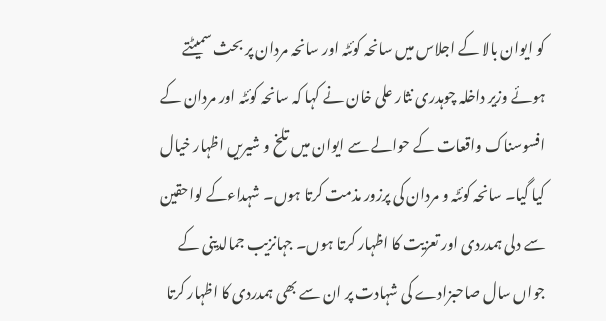کو ایوان بالا کے اجلاس میں سانحہ کوئٹہ اور سانحہ مردان پر بحث سمیٹتے ہوئے وزیر داخلہ چوہدری نثار علی خان نے کہا کہ سانحہ کوئٹہ اور مردان کے افسوسناک واقعات کے حوالے سے ایوان میں تلخ و شیریں اظہار خیال کیا گیا۔ سانحہ کوئٹہ و مردان کی پرزور مذمت کرتا ہوں۔ شہداءکے لواحقین سے دلی ہمدردی اور تعزیت کا اظہار کرتا ہوں۔ جہانزیب جمالدینی کے جواں سال صاحبزادے کی شہادت پر ان سے بھی ہمدردی کا اظہار کرتا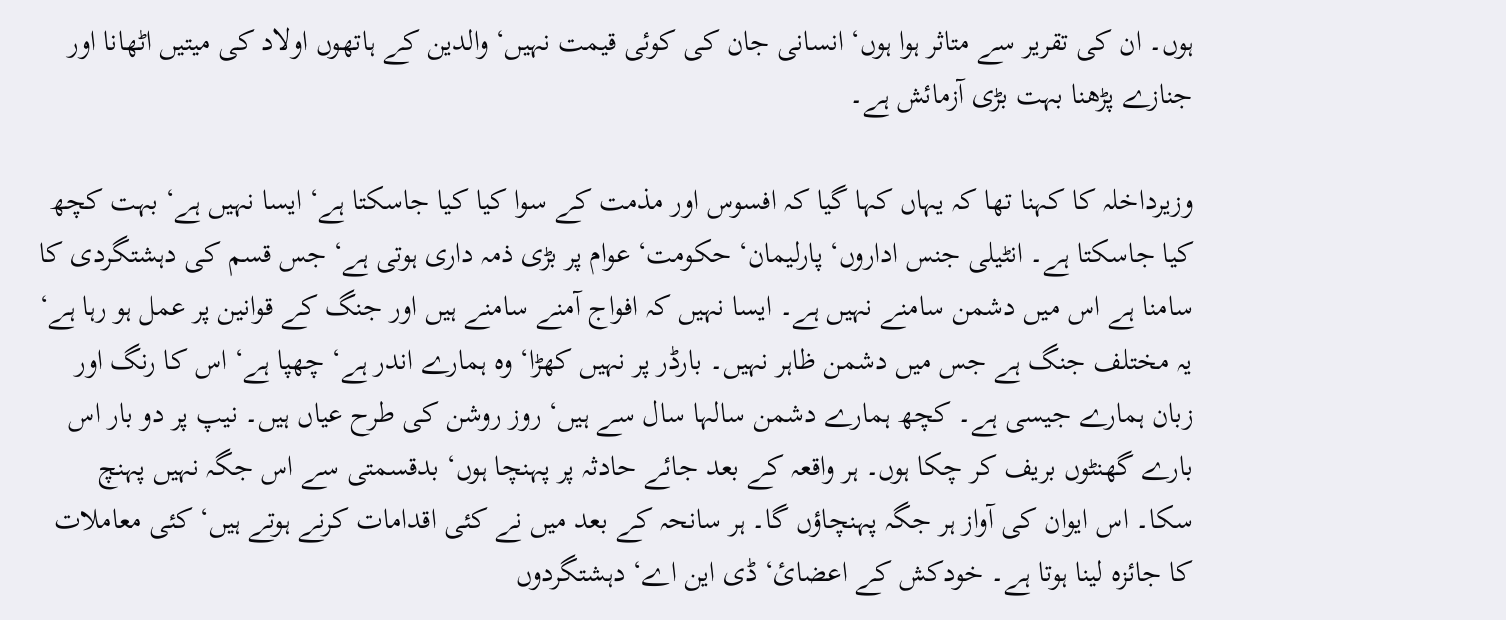ہوں۔ ان کی تقریر سے متاثر ہوا ہوں‘ انسانی جان کی کوئی قیمت نہیں‘ والدین کے ہاتھوں اولاد کی میتیں اٹھانا اور جنازے پڑھنا بہت بڑی آزمائش ہے۔

وزیرداخلہ کا کہنا تھا کہ یہاں کہا گیا کہ افسوس اور مذمت کے سوا کیا کیا جاسکتا ہے‘ ایسا نہیں ہے‘ بہت کچھ کیا جاسکتا ہے۔ انٹیلی جنس اداروں‘ پارلیمان‘ حکومت‘ عوام پر بڑی ذمہ داری ہوتی ہے‘ جس قسم کی دہشتگردی کا سامنا ہے اس میں دشمن سامنے نہیں ہے۔ ایسا نہیں کہ افواج آمنے سامنے ہیں اور جنگ کے قوانین پر عمل ہو رہا ہے‘ یہ مختلف جنگ ہے جس میں دشمن ظاہر نہیں۔ بارڈر پر نہیں کھڑا‘ وہ ہمارے اندر ہے‘ چھپا ہے‘ اس کا رنگ اور زبان ہمارے جیسی ہے۔ کچھ ہمارے دشمن سالہا سال سے ہیں‘ روز روشن کی طرح عیاں ہیں۔ نیپ پر دو بار اس بارے گھنٹوں بریف کر چکا ہوں۔ ہر واقعہ کے بعد جائے حادثہ پر پہنچا ہوں‘ بدقسمتی سے اس جگہ نہیں پہنچ سکا۔ اس ایوان کی آواز ہر جگہ پہنچاؤں گا۔ ہر سانحہ کے بعد میں نے کئی اقدامات کرنے ہوتے ہیں‘ کئی معاملات کا جائزہ لینا ہوتا ہے۔ خودکش کے اعضائ‘ ڈی این اے‘ دہشتگردوں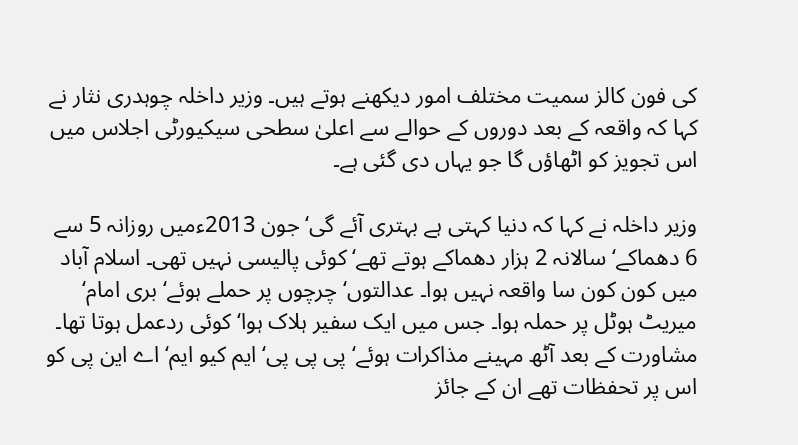کی فون کالز سمیت مختلف امور دیکھنے ہوتے ہیں۔ وزیر داخلہ چوہدری نثار نے کہا کہ واقعہ کے بعد دوروں کے حوالے سے اعلیٰ سطحی سیکیورٹی اجلاس میں اس تجویز کو اٹھاؤں گا جو یہاں دی گئی ہے۔

وزیر داخلہ نے کہا کہ دنیا کہتی ہے بہتری آئے گی‘ جون 2013ءمیں روزانہ 5 سے 6 دھماکے‘ سالانہ 2 ہزار دھماکے ہوتے تھے‘ کوئی پالیسی نہیں تھی۔ اسلام آباد میں کون کون سا واقعہ نہیں ہوا۔ عدالتوں‘ چرچوں پر حملے ہوئے‘ بری امام‘ میریٹ ہوٹل پر حملہ ہوا۔ جس میں ایک سفیر ہلاک ہوا‘ کوئی ردعمل ہوتا تھا۔ مشاورت کے بعد آٹھ مہینے مذاکرات ہوئے‘ پی پی پی‘ ایم کیو ایم‘ اے این پی کو اس پر تحفظات تھے ان کے جائز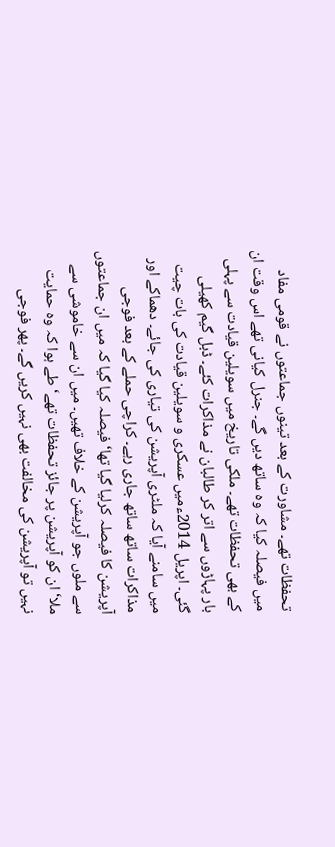تحفظات تھے۔ مشاورت کے بعد تینوں جماعتوں نے قومی مفاد میں فیصلہ کیا کہ وہ ساتھ دیں گے۔ جنرل کیانی تھے اس وقت ان کے بھی تحفظات تھے۔ ملکی تاریخ میں سویلین قیادت سے پہلی بار پہاڑوں سے اتر کر طالبان نے مذاکرات کئے۔ ڈبل گیم کھیلی گئی۔ اپریل 2014ءمیں عسکری و سویلین قیادت کی بات چیت میں سامنے آیا کہ ملٹری آپریشن کی تیاری کی جائے۔ دھماکے اور مذاکرات ساتھ ساتھ جاری رہے۔ کراچی حملے کے بعد فوجی آپریشن کا فیصلہ کرلیا گیا تھا‘ فیصلہ کیا گیا کہ میں ان جماعتوں سے ملوں جو آپریشن کے خلاف تھیں۔ میں ان سے خاموشی سے ملا‘ ان کو آپریشن پر جائز تحفظات تھے‘ طے ہوا کہ وہ حمایت نہیں تو آپریشن کی مخالفت بھی نہیں کریں گے۔ پھر فوجی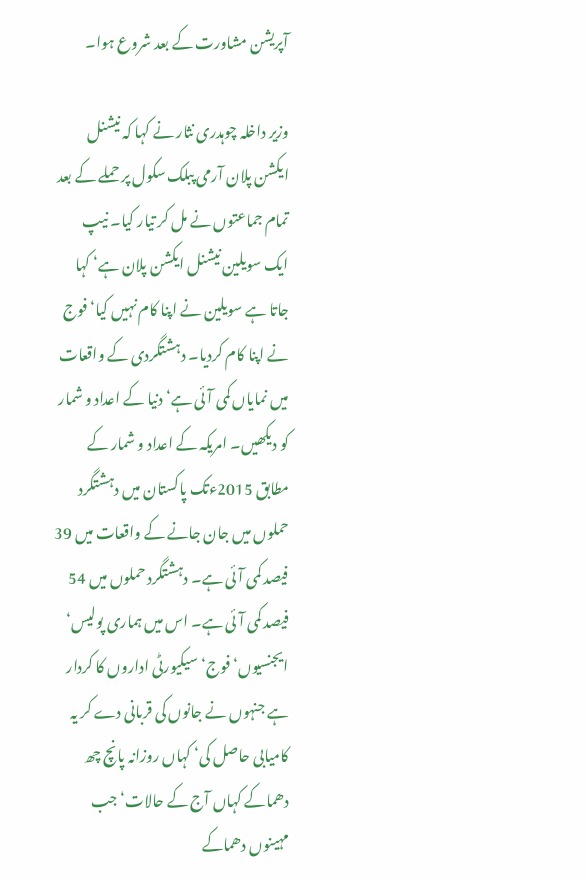آپریشن مشاورت کے بعد شروع ہوا۔

وزیر داخلہ چوہدری نثار نے کہا کہ نیشنل ایکشن پلان آرمی پبلک سکول پر حملے کے بعد تمام جماعتوں نے مل کر تیار کیا۔ نیپ ایک سویلین نیشنل ایکشن پلان ہے‘ کہا جاتا ہے سویلین نے اپنا کام نہیں کیا‘ فوج نے اپنا کام کردیا۔ دہشتگردی کے واقعات میں نمایاں کمی آئی ہے‘ دنیا کے اعداد و شمار کو دیکھیں۔ امریکہ کے اعداد و شمار کے مطابق 2015ءتک پاکستان میں دہشتگرد حملوں میں جان جانے کے واقعات میں 39 فیصد کمی آئی ہے۔ دہشتگرد حملوں میں 54 فیصد کمی آئی ہے۔ اس میں ہماری پولیس‘ ایجنسیوں‘ فوج‘ سیکیورٹی اداروں کا کردار ہے جنہوں نے جانوں کی قربانی دے کر یہ کامیابی حاصل کی‘ کہاں روزانہ پانچ چھ دھماکے کہاں آج کے حالات‘ جب مہینوں دھماکے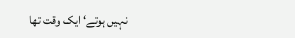نہیں ہوتے‘ ایک وقت تھا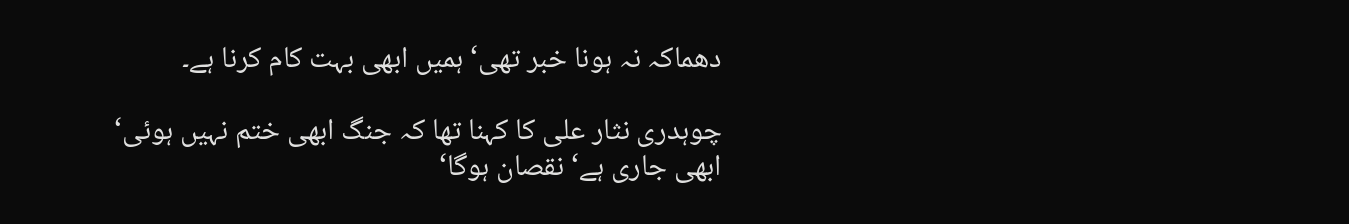دھماکہ نہ ہونا خبر تھی‘ ہمیں ابھی بہت کام کرنا ہے۔

چوہدری نثار علی کا کہنا تھا کہ جنگ ابھی ختم نہیں ہوئی‘ ابھی جاری ہے‘ نقصان ہوگا‘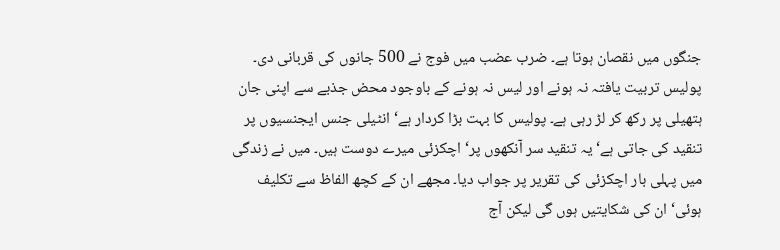جنگوں میں نقصان ہوتا ہے۔ ضرب عضب میں فوج نے 500 جانوں کی قربانی دی۔ پولیس تربیت یافتہ نہ ہونے اور لیس نہ ہونے کے باوجود محض جذبے سے اپنی جان ہتھیلی پر رکھ کر لڑ رہی ہے۔ پولیس کا بہت بڑا کردار ہے‘ انٹیلی جنس ایجنسیوں پر تنقید کی جاتی ہے‘ یہ تنقید سر آنکھوں پر‘ اچکزئی میرے دوست ہیں۔ میں نے زندگی میں پہلی بار اچکزئی کی تقریر پر جواب دیا۔ مجھے ان کے کچھ الفاظ سے تکلیف ہوئی‘ ان کی شکایتیں ہوں گی لیکن آج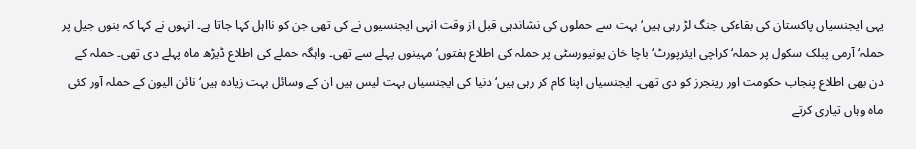یہی ایجنسیاں پاکستان کی بقاءکی جنگ لڑ رہی ہیں‘ بہت سے حملوں کی نشاندہی قبل از وقت انہی ایجنسیوں نے کی تھی جن کو نااہل کہا جاتا ہے۔ انہوں نے کہا کہ بنوں جیل پر حملہ‘ آرمی پبلک سکول پر حملہ‘ کراچی ایئرپورٹ‘ باچا خان یونیورسٹی پر حملہ کی اطلاع ہفتوں‘ مہینوں پہلے سے تھی۔ واہگہ حملے کی اطلاع ڈیڑھ ماہ پہلے دی تھی۔ حملہ کے دن بھی اطلاع پنجاب حکومت اور رینجرز کو دی تھی۔ ایجنسیاں اپنا کام کر رہی ہیں‘ دنیا کی ایجنسیاں بہت لیس ہیں ان کے وسائل بہت زیادہ ہیں‘ نائن الیون کے حملہ آور کئی ماہ وہاں تیاری کرتے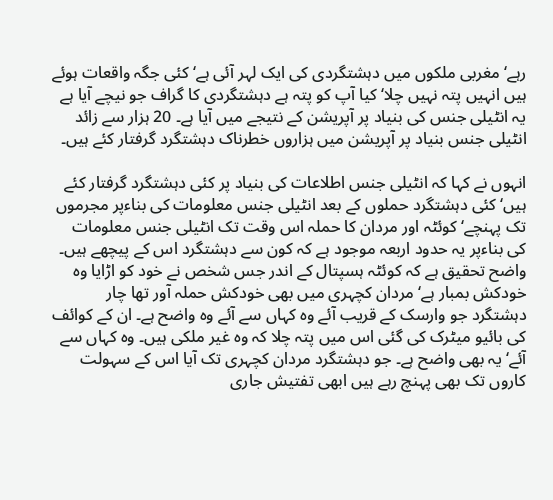رہے‘ مغربی ملکوں میں دہشتگردی کی ایک لہر آئی ہے‘ کئی جگہ واقعات ہوئے ہیں انہیں پتہ نہیں چلا‘ کیا آپ کو پتہ ہے دہشتگردی کا گراف جو نیچے آیا ہے یہ انٹیلی جنس کی بنیاد پر آپریشن کے نتیجے میں آیا ہے۔ 20 ہزار سے زائد انٹیلی جنس بنیاد پر آپریشن میں ہزاروں خطرناک دہشتگرد گرفتار کئے ہیں۔

انہوں نے کہا کہ انٹیلی جنس اطلاعات کی بنیاد پر کئی دہشتگرد گرفتار کئے ہیں‘ کئی دہشتگرد حملوں کے بعد انٹیلی جنس معلومات کی بناءپر مجرموں تک پہنچے‘ کوئٹہ اور مردان کا حملہ اس وقت تک انٹیلی جنس معلومات کی بناءپر یہ حدود اربعہ موجود ہے کہ کون سے دہشتگرد اس کے پیچھے ہیں۔ واضح تحقیق ہے کہ کوئٹہ ہسپتال کے اندر جس شخص نے خود کو اڑایا وہ خودکش بمبار ہے‘ مردان کچہری میں بھی خودکش حملہ آور تھا چار دہشتگرد جو وارسک کے قریب آئے وہ کہاں سے آئے وہ واضح ہے۔ ان کے کوائف کی بائیو میٹرک کی گئی اس میں پتہ چلا کہ وہ غیر ملکی ہیں۔ وہ کہاں سے آئے‘ یہ بھی واضح ہے۔ جو دہشتگرد مردان کچہری تک آیا اس کے سہولت کاروں تک بھی پہنچ رہے ہیں ابھی تفتیش جاری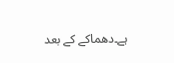ہے۔دھماکے کے بعد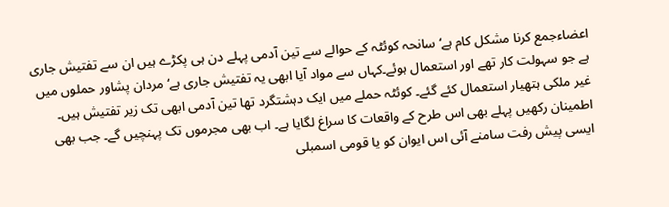اعضاءجمع کرنا مشکل کام ہے‘ سانحہ کوئٹہ کے حوالے سے تین آدمی پہلے دن ہی پکڑے ہیں ان سے تفتیش جاری ہے جو سہولت کار تھے اور استعمال ہوئے۔کہاں سے مواد آیا ابھی یہ تفتیش جاری ہے‘ مردان پشاور حملوں میں غیر ملکی ہتھیار استعمال کئے گئے۔ کوئٹہ حملے میں ایک دہشتگرد تھا تین آدمی ابھی تک زیر تفتیش ہیں۔ اطمینان رکھیں پہلے بھی اس طرح کے واقعات کا سراغ لگایا ہے۔ اب بھی مجرموں تک پہنچیں گے۔ جب بھی ایسی پیش رفت سامنے آئی اس ایوان کو یا قومی اسمبلی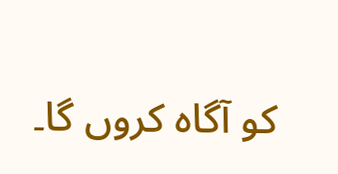کو آگاہ کروں گا۔